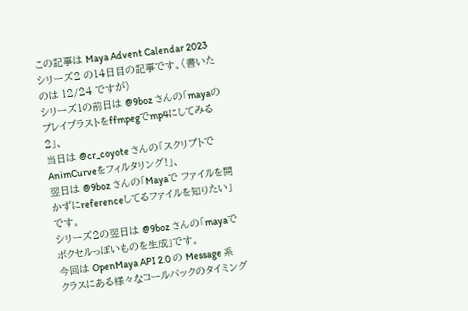この記事は Maya Advent Calendar 2023 シリーズ2 の14日目の記事です。(書いたのは 12/24 ですが)
シリーズ1の前日は @9boz さんの「mayaのプレイブラストをffmpegでmp4にしてみる2」、
当日は @cr_coyote さんの「スクリプトでAnimCurveをフィルタリング!」、
翌日は @9boz さんの「Mayaで ファイルを開かずにreferenceしてるファイルを知りたい」です。
シリーズ2の翌日は @9boz さんの「mayaでボクセルっぽいものを生成」です。
今回は OpenMaya API 2.0 の Message 系クラスにある様々なコールバックのタイミング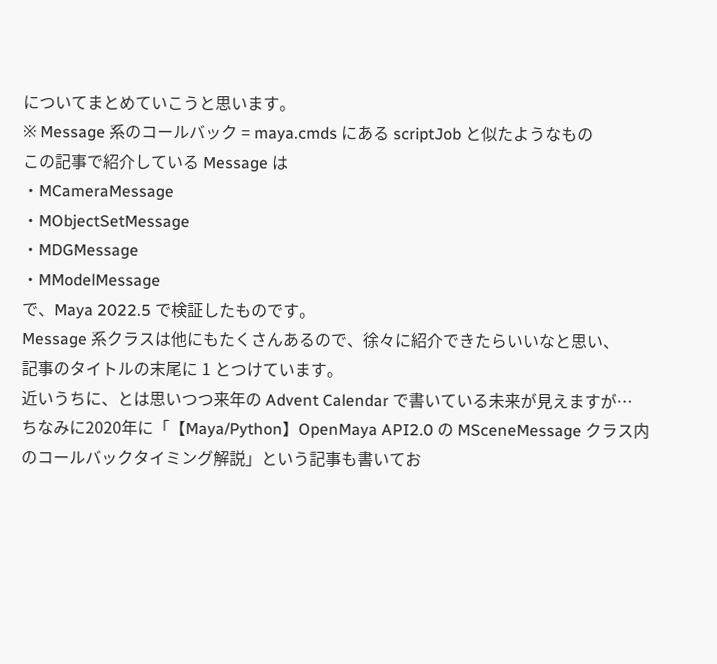についてまとめていこうと思います。
※ Message 系のコールバック = maya.cmds にある scriptJob と似たようなもの
この記事で紹介している Message は
・MCameraMessage
・MObjectSetMessage
・MDGMessage
・MModelMessage
で、Maya 2022.5 で検証したものです。
Message 系クラスは他にもたくさんあるので、徐々に紹介できたらいいなと思い、
記事のタイトルの末尾に 1 とつけています。
近いうちに、とは思いつつ来年の Advent Calendar で書いている未来が見えますが…
ちなみに2020年に「【Maya/Python】OpenMaya API2.0 の MSceneMessage クラス内のコールバックタイミング解説」という記事も書いてお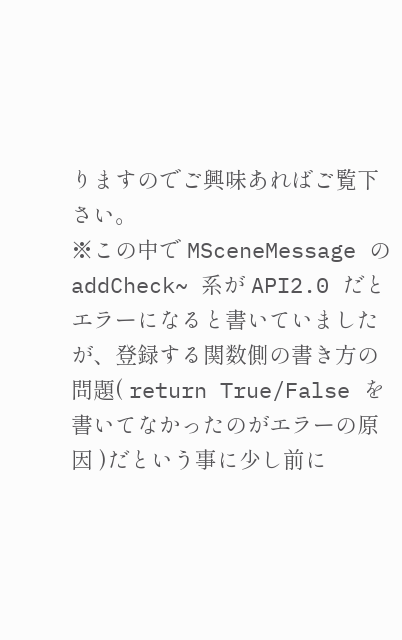りますのでご興味あればご覧下さい。
※この中で MSceneMessage の addCheck~ 系が API2.0 だとエラーになると書いていましたが、登録する関数側の書き方の問題( return True/False を書いてなかったのがエラーの原因 )だという事に少し前に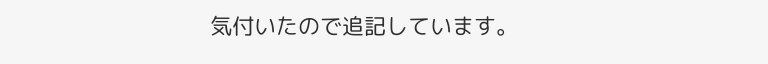気付いたので追記しています。